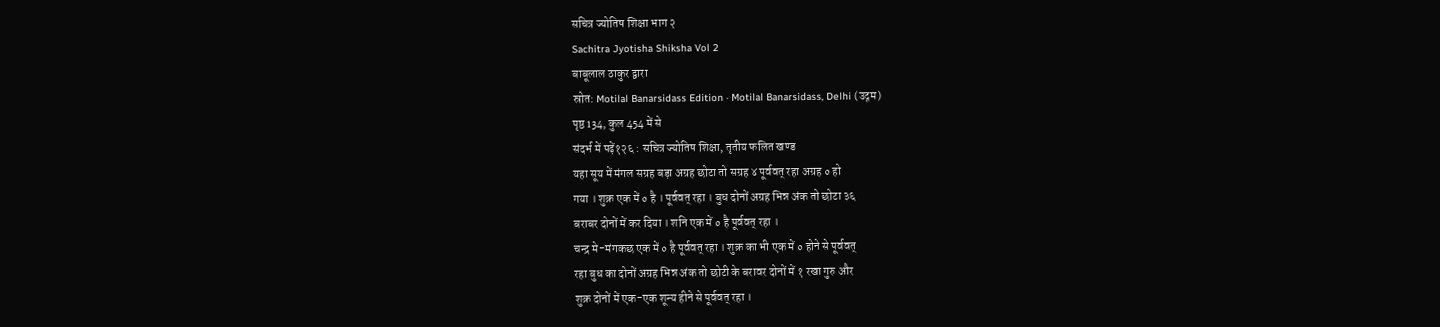सचित्र ज्योतिष शिक्षा भाग २
Sachitra Jyotisha Shiksha Vol 2
बाबूलाल ठाकुर द्वारा
स्रोत: Motilal Banarsidass Edition · Motilal Banarsidass, Delhi (उद्गम)
पृष्ठ 134, कुल 454 में से
संदर्भ में पढ़ें१२६ : सचित्र ज्योतिष शिक्षा, तृतीय फलित खण्ड
यहा सूय में मंगल सग्रह बड़ा अग्रह छोटा तो सग्रह ४ पूर्ववत् रहा अग्रह ० हो
गया । शुक्र एक में ० है । पूर्ववत् रहा । बुध दोनों अग्रह भिन्न अंक तो छोटा ३६
बराबर दोनों में कर दिया । शनि एक में ० है पूर्ववत् रहा ।
चन्द्र मे-मंगकछ एक में ० है पूर्ववत् रहा । शुक्र का भी एक में ० होने से पूर्ववत्
रहा बुध का दोनों अग्रह भिन्न अंक तो छोटी के बरावर दोनों में १ रखा गुरु और
शुक्र दोनों में एक-एक शून्य हीने से पूर्ववत् रहा ।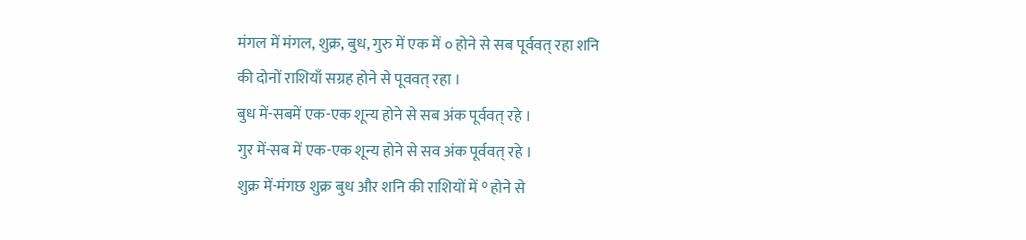मंगल में मंगल, शुक्र, बुध, गुरु में एक में ० होने से सब पूर्ववत् रहा शनि
की दोनों राशियाँ सग्रह होने से पूववत् रहा ।
बुध में-सबमें एक-एक शून्य होने से सब अंक पूर्ववत् रहे ।
गुर में-सब में एक-एक शून्य होने से सव अंक पूर्ववत् रहे ।
शुक्र में-मंगछ शुक्र बुध और शनि की राशियों में ° होने से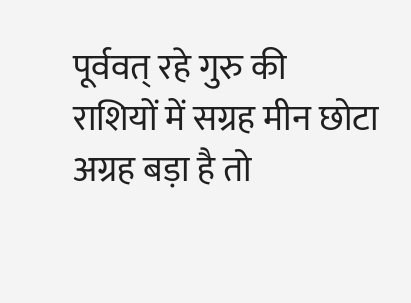पूर्ववत् रहे गुरु की
राशियों में सग्रह मीन छोटा अग्रह बड़ा है तो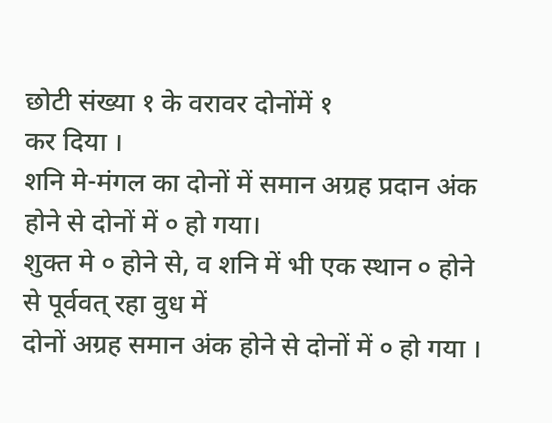छोटी संख्या १ के वरावर दोनोंमें १
कर दिया ।
शनि मे-मंगल का दोनों में समान अग्रह प्रदान अंक होने से दोनों में ० हो गया।
शुक्त मे ० होने से, व शनि में भी एक स्थान ० होने से पूर्ववत् रहा वुध में
दोनों अग्रह समान अंक होने से दोनों में ० हो गया ।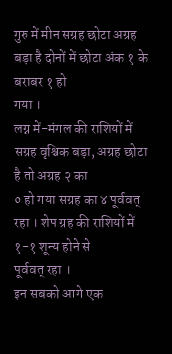गुरु में मीन सग्रह छोटा अग्रह बड़ा है दोनों में छोटा अंक १ के बराबर १ हो
गया ।
लग्न में-मंगल की राशियों में सग्रह वृश्चिक बड़ा, अग्रह छोटा है तो अग्रह २ का
० हो गया सग्रह का ४ पूर्ववत् रहा । शेप ग्रह की राशियों में १-१ शून्य होने से
पूर्ववत् रहा ।
इन सबको आगे एक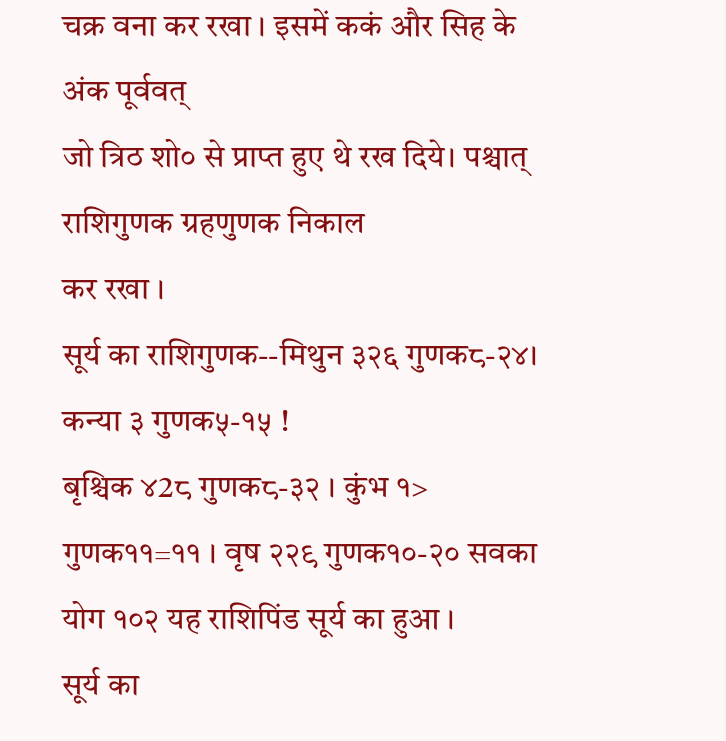चक्र वना कर रखा । इसमें ककं और सिह के अंक पूर्ववत्
जो त्रिठ शो० से प्राप्त हुए थे रख दिये। पश्चात् राशिगुणक ग्रहणुणक निकाल
कर रखा ।
सूर्य का राशिगुणक--मिथुन ३२६ गुणक८-२४। कन्या ३ गुणक५-१५ !
बृश्चिक ४2८ गुणक८-३२ । कुंभ १> गुणक११=११ । वृष २२९ गुणक१०-२० सवका
योग १०२ यह राशिपिंड सूर्य का हुआ ।
सूर्य का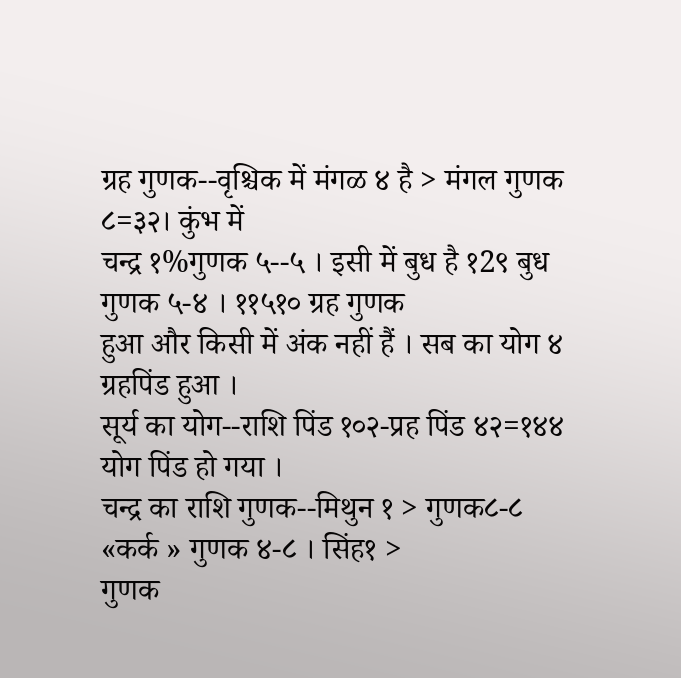ग्रह गुणक--वृश्चिक में मंगळ ४ है > मंगल गुणक ८=३२। कुंभ में
चन्द्र १%गुणक ५--५ । इसी में बुध है १2९ बुध गुणक ५-४ । ११५१० ग्रह गुणक
हुआ और किसी में अंक नहीं हैं । सब का योग ४ ग्रहपिंड हुआ ।
सूर्य का योग--राशि पिंड १०२-प्रह पिंड ४२=१४४ योग पिंड हो गया ।
चन्द्र का राशि गुणक--मिथुन १ > गुणक८-८ «कर्क » गुणक ४-८ । सिंह१ >
गुणक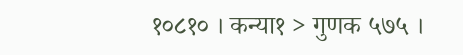१०८१० । कन्या१ > गुणक ५७५ ।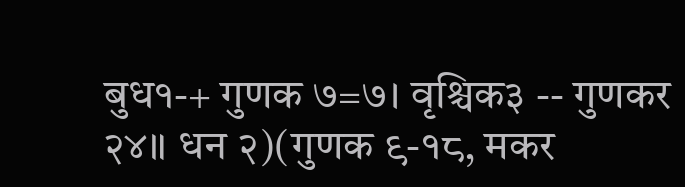बुध१-+ गुणक ७=७। वृश्चिक३ -- गुणकर
२४॥ धन २)(गुणक ९-१८, मकर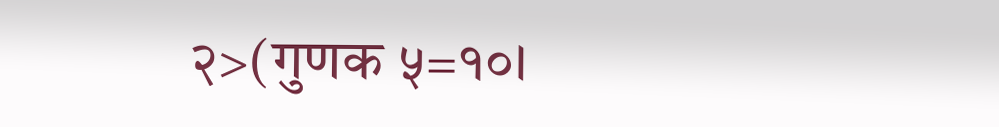२>(गुणक ५=१०।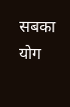सबका योग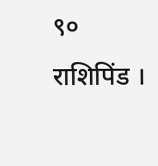९० राशिपिंड ।